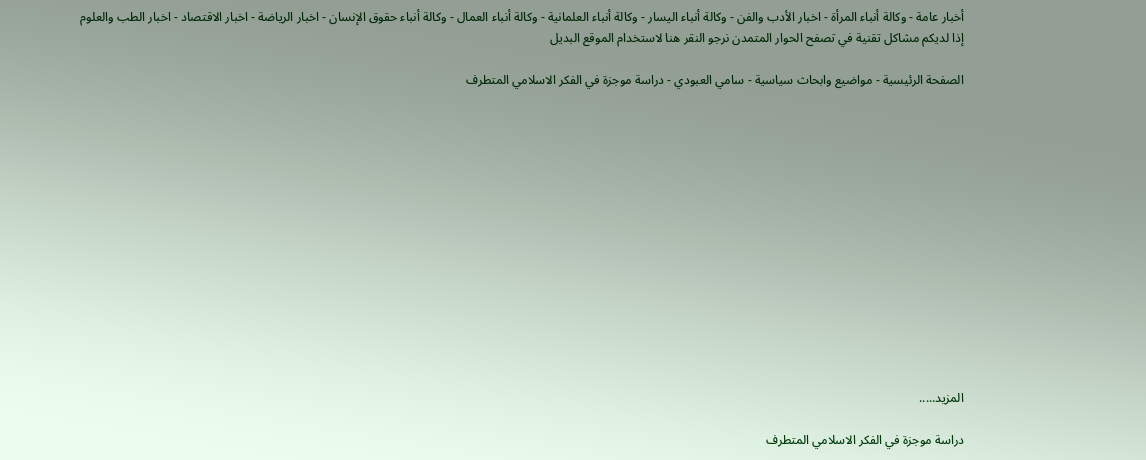أخبار عامة - وكالة أنباء المرأة - اخبار الأدب والفن - وكالة أنباء اليسار - وكالة أنباء العلمانية - وكالة أنباء العمال - وكالة أنباء حقوق الإنسان - اخبار الرياضة - اخبار الاقتصاد - اخبار الطب والعلوم
إذا لديكم مشاكل تقنية في تصفح الحوار المتمدن نرجو النقر هنا لاستخدام الموقع البديل

الصفحة الرئيسية - مواضيع وابحاث سياسية - سامي العبودي - دراسة موجزة في الفكر الاسلامي المتطرف














المزيد.....

دراسة موجزة في الفكر الاسلامي المتطرف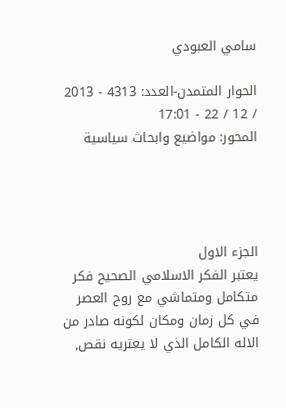سامي العبودي

الحوار المتمدن-العدد: 4313 - 2013 / 12 / 22 - 17:01
المحور: مواضيع وابحاث سياسية




الجزء الاول
يعتبر الفكر الاسلامي الصحيح فكر متكامل ومتماشي مع روح العصر في كل زمان ومكان لكونه صادر من الاله الكامل الذي لا يعتريه نقص,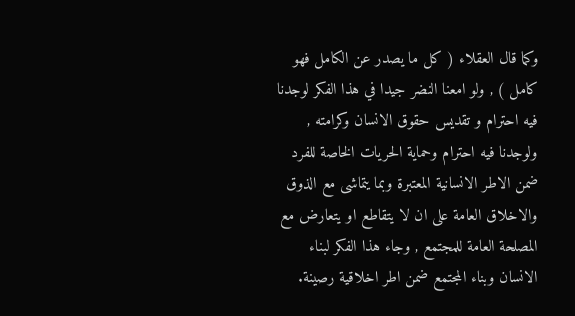وكما قال العقلاء ( كل ما يصدر عن الكامل فهو كامل ) , ولو امعنا النضر جيدا في هذا الفكر لوجدنا فيه احترام و تقديس حقوق الانسان وكرامته , ولوجدنا فيه احترام وحماية الحريات الخاصة للفرد ضمن الاطر الانسانية المعتبرة وبما يتماشى مع الذوق والاخلاق العامة على ان لا يتقاطع او يتعارض مع المصلحة العامة للمجتمع , وجاء هذا الفكر لبناء الانسان وبناء المجتمع ضمن اطر اخلاقية رصينة.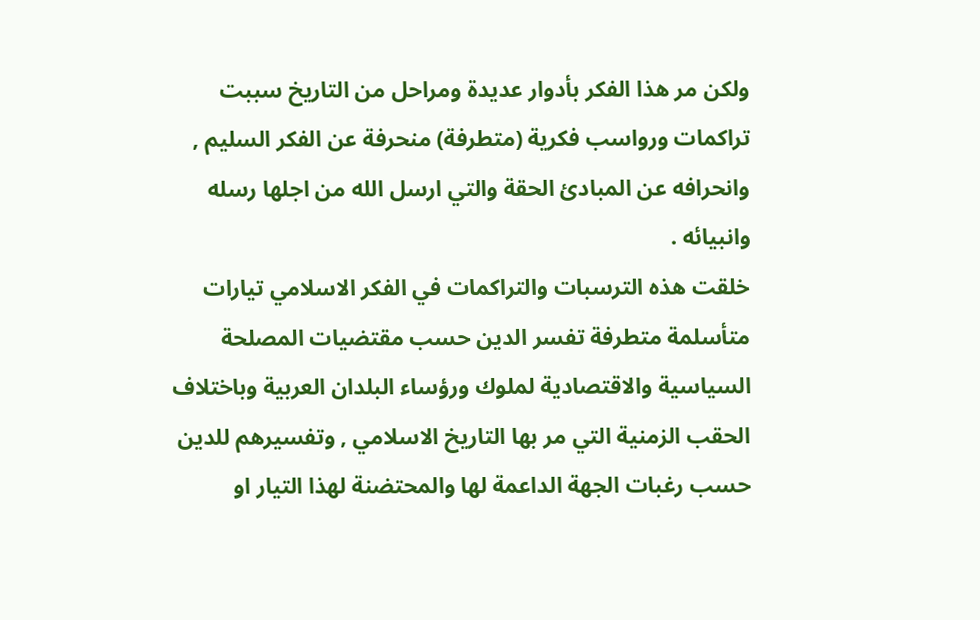ولكن مر هذا الفكر بأدوار عديدة ومراحل من التاريخ سببت تراكمات ورواسب فكرية (متطرفة) منحرفة عن الفكر السليم , وانحرافه عن المبادئ الحقة والتي ارسل الله من اجلها رسله وانبيائه .
خلقت هذه الترسبات والتراكمات في الفكر الاسلامي تيارات متأسلمة متطرفة تفسر الدين حسب مقتضيات المصلحة السياسية والاقتصادية لملوك ورؤساء البلدان العربية وباختلاف الحقب الزمنية التي مر بها التاريخ الاسلامي , وتفسيرهم للدين حسب رغبات الجهة الداعمة لها والمحتضنة لهذا التيار او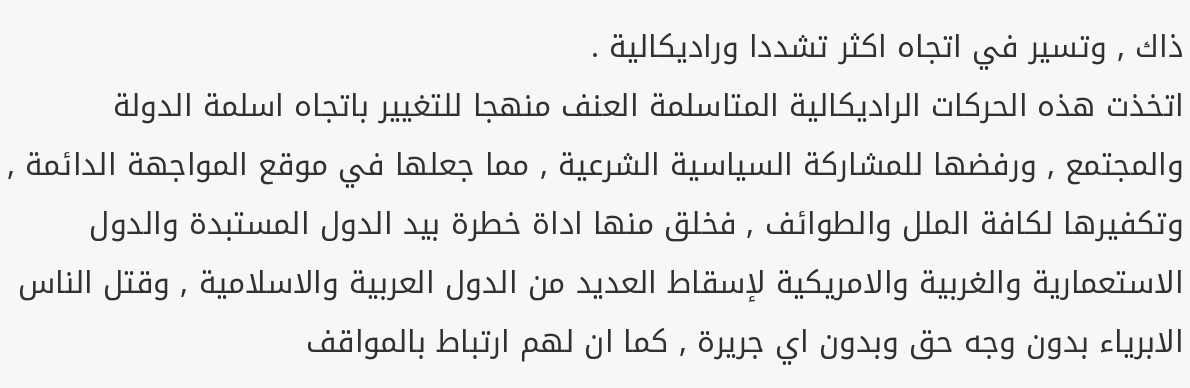ذاك , وتسير في اتجاه اكثر تشددا وراديكالية .
اتخذت هذه الحركات الراديكالية المتاسلمة العنف منهجا للتغيير باتجاه اسلمة الدولة والمجتمع , ورفضها للمشاركة السياسية الشرعية , مما جعلها في موقع المواجهة الدائمة , وتكفيرها لكافة الملل والطوائف , فخلق منها اداة خطرة بيد الدول المستبدة والدول الاستعمارية والغربية والامريكية لإسقاط العديد من الدول العربية والاسلامية , وقتل الناس الابرياء بدون وجه حق وبدون اي جريرة , كما ان لهم ارتباط بالمواقف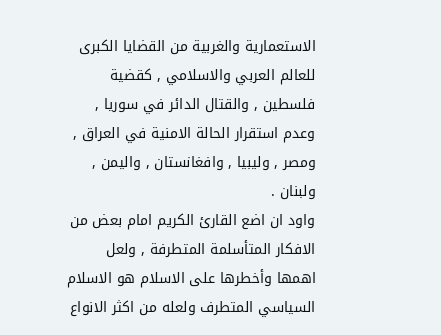الاستعمارية والغربية من القضايا الكبرى للعالم العربي والاسلامي , كقضية فلسطين , والقتال الدائر في سوريا , وعدم استقرار الحالة الامنية في العراق , ومصر , وليبيا , وافغانستان , واليمن , ولبنان .
واود ان اضع القارئ الكريم امام بعض من الافكار المتأسلمة المتطرفة , ولعل اهمها وأخطرها على الاسلام هو الاسلام السياسي المتطرف ولعله من اكثر الانواع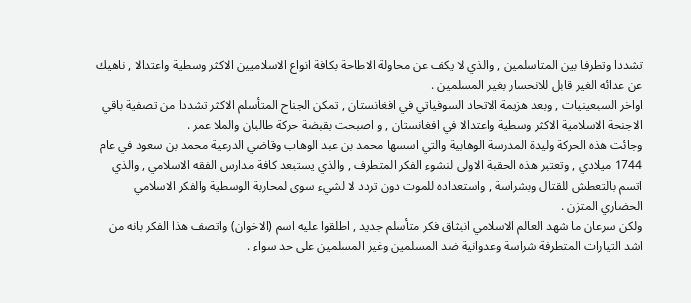تشددا وتطرفا بين المتاسلمين , والذي لا يكف عن محاولة الاطاحة بكافة انواع الاسلاميين الاكثر وسطية واعتدالا , ناهيك عن عدائه الغير قابل للانحسار بغير المسلمين .
اواخر السبعينيات , وبعد هزيمة الاتحاد السوفياتي في افغانستان , تمكن الجناح المتأسلم الاكثر تشددا من تصفية باقي الاجنحة الاسلامية الاكثر وسطية واعتدالا في افغانستان , و اصبحت بقبضة حركة طالبان والملا عمر .
وجائت هذه الحركة وليدة المدرسة الوهابية والتي اسسها محمد بن عبد الوهاب وقاضي الدرعية محمد بن سعود في عام 1744 ميلادي , وتعتبر هذه الحقبة الاولى لنشوء الفكر المتطرف , والذي يستبعد كافة مدارس الفقه الاسلامي , والذي اتسم بالتعطش للقتال وبشراسة , واستعداده للموت دون تردد لا لشيء سوى لمحاربة الوسطية والفكر الاسلامي الحضاري المتزن .
ولكن سرعان ما شهد العالم الاسلامي انبثاق فكر متأسلم جديد , اطلقوا عليه اسم (الاخوان) واتصف هذا الفكر بانه من اشد التيارات المتطرفة شراسة وعدوانية ضد المسلمين وغير المسلمين على حد سواء .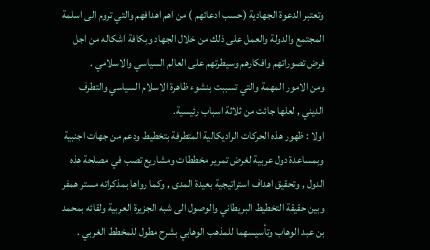وتعتبر الدعوة الجهادية (حسب ادعائهم ) من اهم اهدافهم والتي تروم الى اسلمة المجتمع والدولة والعمل على ذلك من خلال الجهاد وبكافة اشكاله من اجل فرض تصوراتهم وافكارهم وسيطرتهم على العالم السياسي والاسلامي .
ومن الامور المهمة والتي تسببت بنشوء ظاهرة الاسلام السياسي والتطرف الديني , لعلها جائت من ثلاثة اسباب رئيسية.
اولا : ظهور هذه الحركات الراديكالية المتطرفة بتخطيط ودعم من جهات اجنبية وبمساعدة دول عربية لغرض تمرير مخططات ومشاريع تصب في مصلحة هذه الدول , وتحقيق اهداف استراتيجية بعيدة المدى , وكما رواها بمذكراته مستر همفر وبين حقيقة التخطيط البريطاني والوصول الى شبه الجزيرة العربية ولقائه بمحمد بن عبد الوهاب وتأسيسهما للمذهب الوهابي بشرح مطول للمخطط الغربي .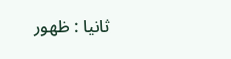ثانيا : ظهور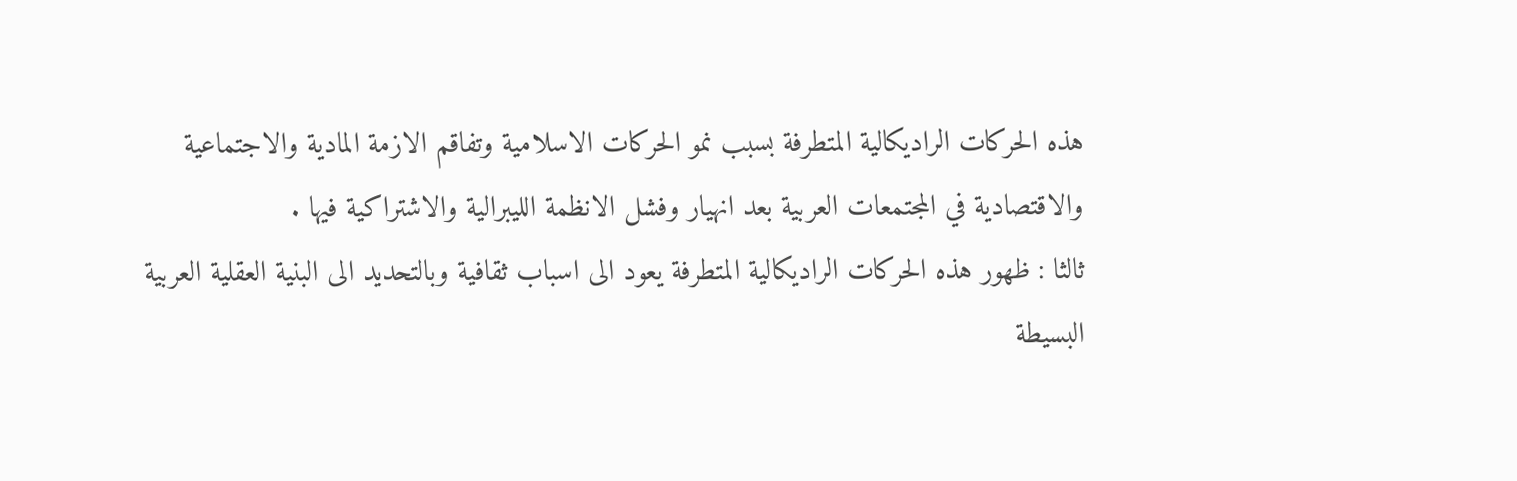هذه الحركات الراديكالية المتطرفة بسبب نمو الحركات الاسلامية وتفاقم الازمة المادية والاجتماعية والاقتصادية في المجتمعات العربية بعد انهيار وفشل الانظمة الليبرالية والاشتراكية فيها .
ثالثا : ظهور هذه الحركات الراديكالية المتطرفة يعود الى اسباب ثقافية وبالتحديد الى البنية العقلية العربية البسيطة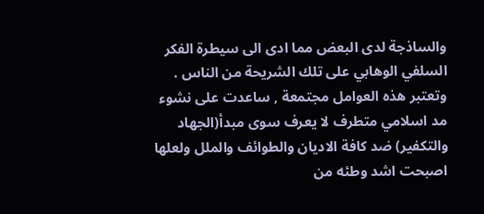والساذجة لدى البعض مما ادى الى سيطرة الفكر السلفي الوهابي على تلك الشريحة من الناس .
وتعتبر هذه العوامل مجتمعة , ساعدت على نشوء مد اسلامي متطرف لا يعرف سوى مبدأ(الجهاد والتكفير) ضد كافة الاديان والطوائف والملل ولعلها اصبحت اشد وطئه من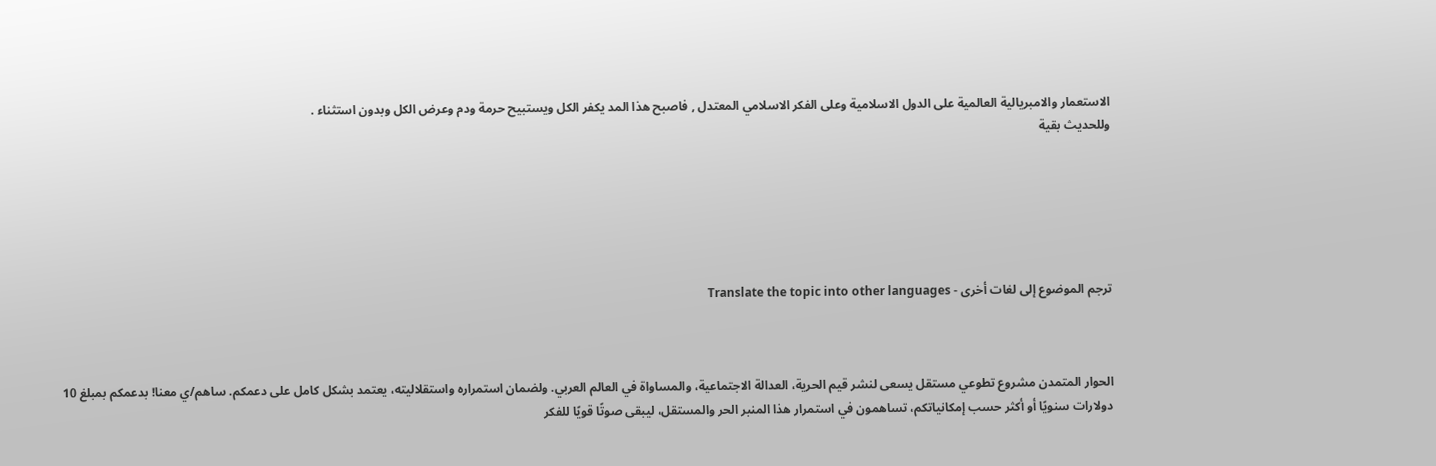الاستعمار والامبريالية العالمية على الدول الاسلامية وعلى الفكر الاسلامي المعتدل , فاصبح هذا المد يكفر الكل ويستبيح حرمة ودم وعرض الكل وبدون استثناء .
وللحديث بقية






ترجم الموضوع إلى لغات أخرى - Translate the topic into other languages



الحوار المتمدن مشروع تطوعي مستقل يسعى لنشر قيم الحرية، العدالة الاجتماعية، والمساواة في العالم العربي. ولضمان استمراره واستقلاليته، يعتمد بشكل كامل على دعمكم. ساهم/ي معنا! بدعمكم بمبلغ 10 دولارات سنويًا أو أكثر حسب إمكانياتكم، تساهمون في استمرار هذا المنبر الحر والمستقل، ليبقى صوتًا قويًا للفكر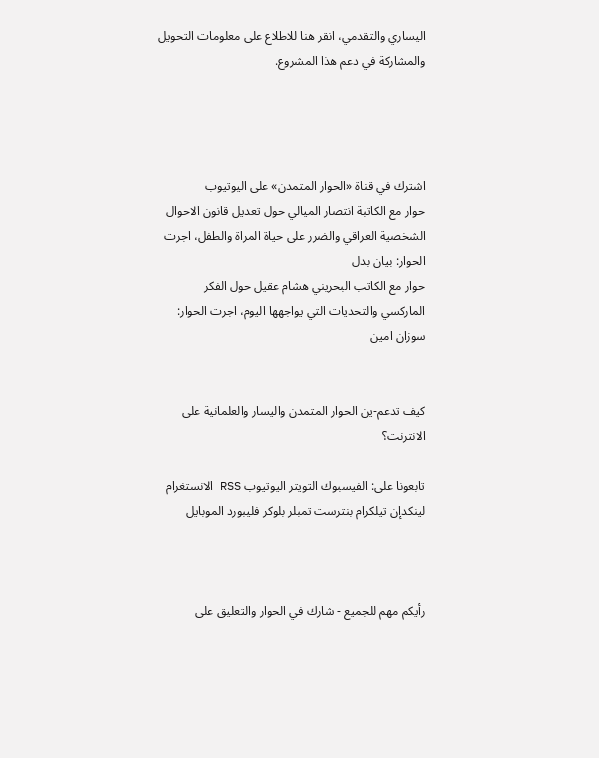اليساري والتقدمي، انقر هنا للاطلاع على معلومات التحويل والمشاركة في دعم هذا المشروع.




اشترك في قناة «الحوار المتمدن» على اليوتيوب
حوار مع الكاتبة انتصار الميالي حول تعديل قانون الاحوال الشخصية العراقي والضرر على حياة المراة والطفل، اجرت الحوار: بيان بدل
حوار مع الكاتب البحريني هشام عقيل حول الفكر الماركسي والتحديات التي يواجهها اليوم، اجرت الحوار: سوزان امين


كيف تدعم-ين الحوار المتمدن واليسار والعلمانية على الانترنت؟

تابعونا على: الفيسبوك التويتر اليوتيوب RSS الانستغرام لينكدإن تيلكرام بنترست تمبلر بلوكر فليبورد الموبايل



رأيكم مهم للجميع - شارك في الحوار والتعليق على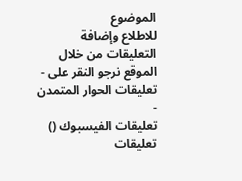الموضوع
للاطلاع وإضافة التعليقات من خلال الموقع نرجو النقر على - تعليقات الحوار المتمدن -
تعليقات الفيسبوك () تعليقات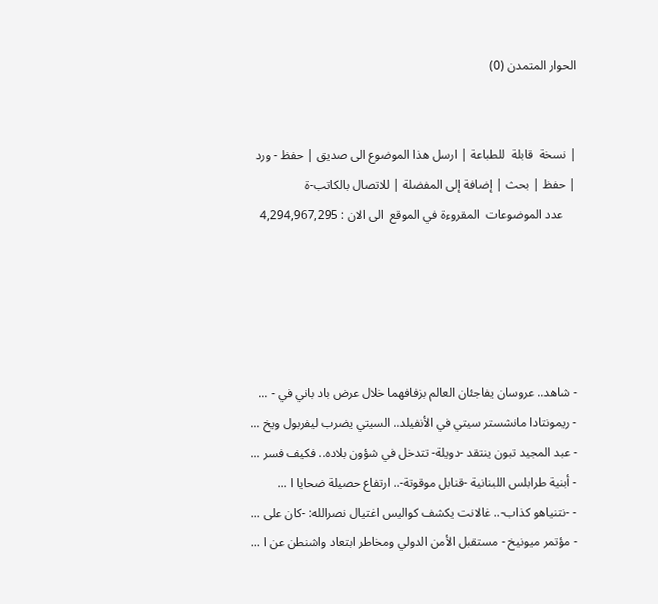الحوار المتمدن (0)


| نسخة  قابلة  للطباعة | ارسل هذا الموضوع الى صديق | حفظ - ورد
| حفظ | بحث | إضافة إلى المفضلة | للاتصال بالكاتب-ة
    عدد الموضوعات  المقروءة في الموقع  الى الان : 4,294,967,295





- شاهد.. عروسان يفاجئان العالم بزفافهما خلال عرض باد باني في - ...
- ريمونتادا مانشستر سيتي في الأنفيلد.. السيتي يضرب ليفربول ويخ ...
- عبد المجيد تبون ينتقد -دويلة- تتدخل في شؤون بلاده.. فكيف فسر ...
- أبنية طرابلس اللبنانية -قنابل موقوتة-.. ارتفاع حصيلة ضحايا ا ...
- -نتنياهو كذاب-.. غالانت يكشف كواليس اغتيال نصرالله: -كان على ...
- مؤتمر ميونيخ - مستقبل الأمن الدولي ومخاطر ابتعاد واشنطن عن ا ...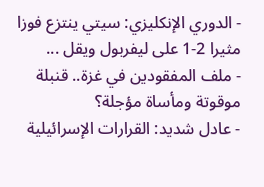- الدوري الإنكليزي: سيتي ينتزع فوزا مثيرا 2-1 على ليفربول ويقل ...
- ملف المفقودين في غزة.. قنبلة موقوتة ومأساة مؤجلة؟
- عادل شديد: القرارات الإسرائيلية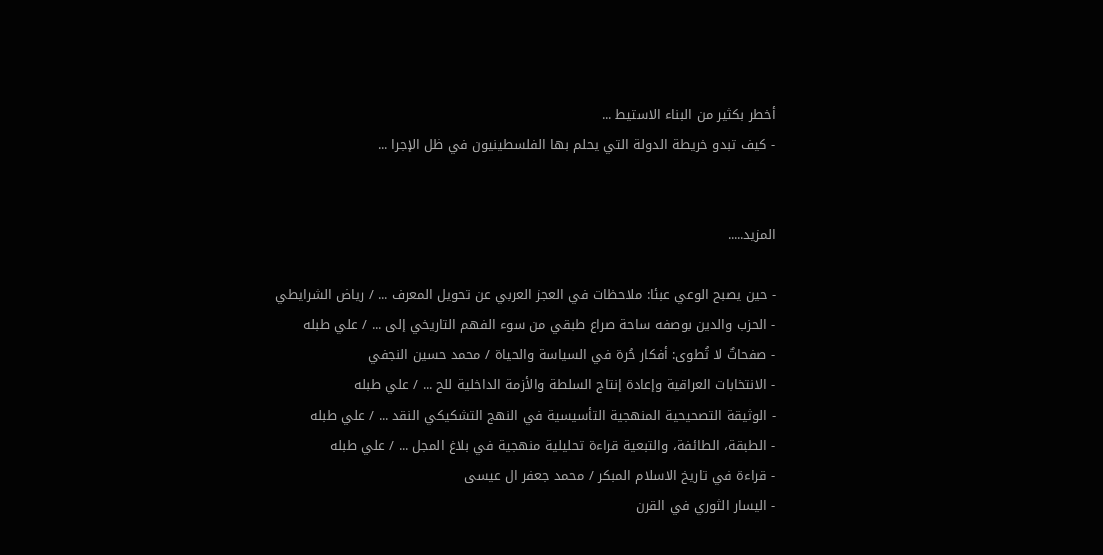أخطر بكثير من البناء الاستيط ...
- كيف تبدو خريطة الدولة التي يحلم بها الفلسطينيون في ظل الإجرا ...


المزيد.....

- حين يصبح الوعي عبئا: ملاحظات في العجز العربي عن تحويل المعرف ... / رياض الشرايطي
- الحزب والدين بوصفه ساحة صراع طبقي من سوء الفهم التاريخي إلى ... / علي طبله
- صفحاتٌ لا تُطوى: أفكار حُرة في السياسة والحياة / محمد حسين النجفي
- الانتخابات العراقية وإعادة إنتاج السلطة والأزمة الداخلية للح ... / علي طبله
- الوثيقة التصحيحية المنهجية التأسيسية في النهج التشكيكي النقد ... / علي طبله
- الطبقة، الطائفة، والتبعية قراءة تحليلية منهجية في بلاغ المجل ... / علي طبله
- قراءة في تاريخ الاسلام المبكر / محمد جعفر ال عيسى
- اليسار الثوري في القرن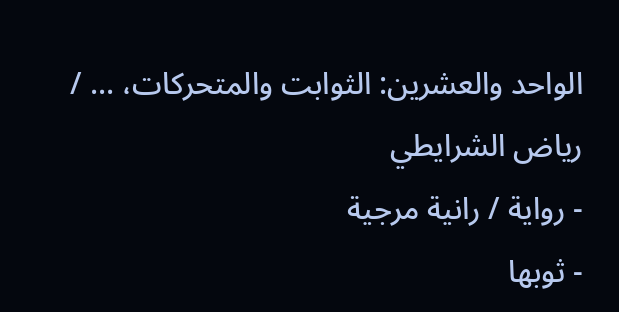الواحد والعشرين: الثوابت والمتحركات، ... / رياض الشرايطي
- رواية / رانية مرجية
- ثوبها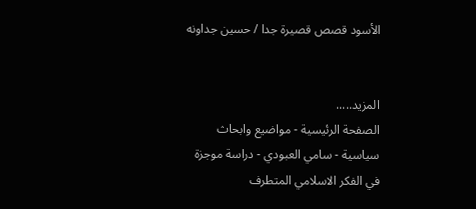الأسود قصص قصيرة جدا / حسين جداونه


المزيد.....
الصفحة الرئيسية - مواضيع وابحاث سياسية - سامي العبودي - دراسة موجزة في الفكر الاسلامي المتطرف